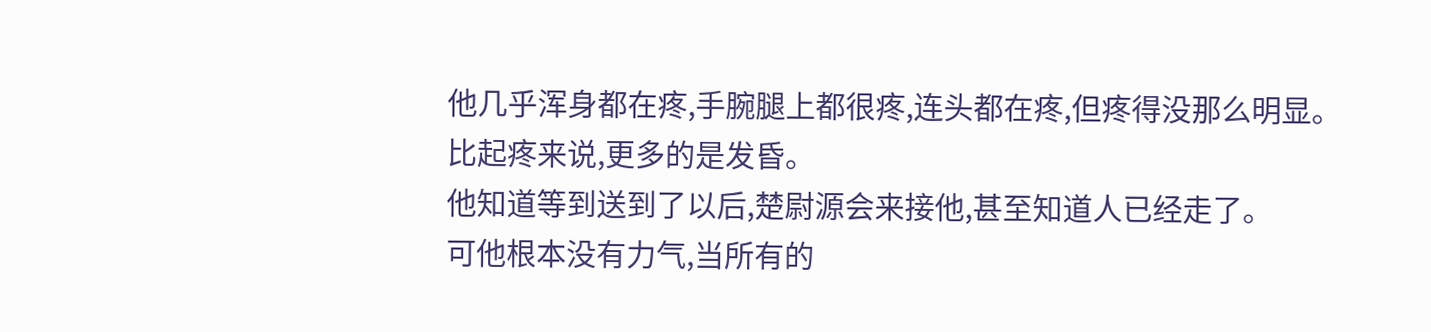他几乎浑身都在疼,手腕腿上都很疼,连头都在疼,但疼得没那么明显。
比起疼来说,更多的是发昏。
他知道等到送到了以后,楚尉源会来接他,甚至知道人已经走了。
可他根本没有力气,当所有的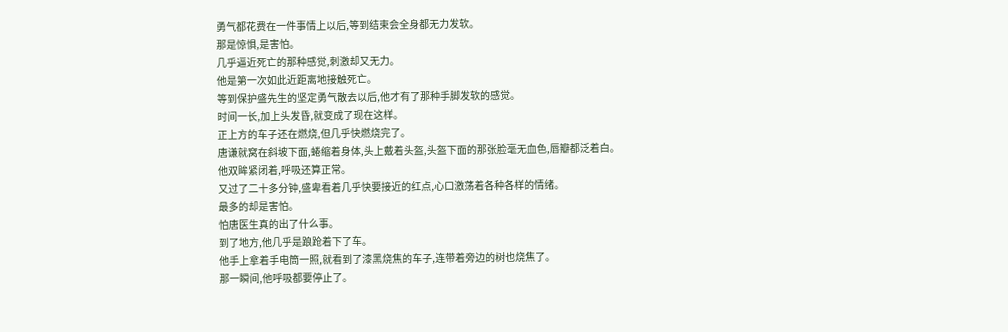勇气都花费在一件事情上以后,等到结束会全身都无力发软。
那是惊惧,是害怕。
几乎逼近死亡的那种感觉,刺激却又无力。
他是第一次如此近距离地接触死亡。
等到保护盛先生的坚定勇气散去以后,他才有了那种手脚发软的感觉。
时间一长,加上头发昏,就变成了现在这样。
正上方的车子还在燃烧,但几乎快燃烧完了。
唐谦就窝在斜坡下面,蜷缩着身体,头上戴着头盔,头盔下面的那张脸毫无血色,唇瓣都泛着白。
他双眸紧闭着,呼吸还算正常。
又过了二十多分钟,盛卑看着几乎快要接近的红点,心口激荡着各种各样的情绪。
最多的却是害怕。
怕唐医生真的出了什么事。
到了地方,他几乎是踉跄着下了车。
他手上拿着手电筒一照,就看到了漆黑烧焦的车子,连带着旁边的树也烧焦了。
那一瞬间,他呼吸都要停止了。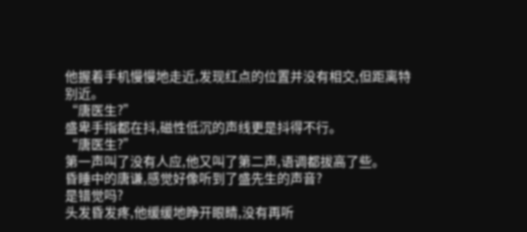他握着手机慢慢地走近,发现红点的位置并没有相交,但距离特别近。
“唐医生?”
盛卑手指都在抖,磁性低沉的声线更是抖得不行。
“唐医生?”
第一声叫了没有人应,他又叫了第二声,语调都拔高了些。
昏睡中的唐谦,感觉好像听到了盛先生的声音?
是错觉吗?
头发昏发疼,他缓缓地睁开眼睛,没有再听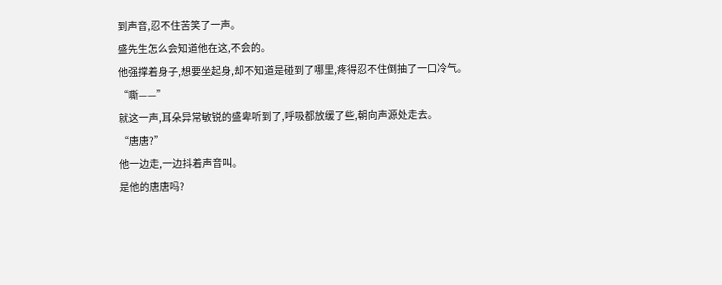到声音,忍不住苦笑了一声。
盛先生怎么会知道他在这,不会的。
他强撑着身子,想要坐起身,却不知道是碰到了哪里,疼得忍不住倒抽了一口冷气。
“嘶——”
就这一声,耳朵异常敏锐的盛卑听到了,呼吸都放缓了些,朝向声源处走去。
“唐唐?”
他一边走,一边抖着声音叫。
是他的唐唐吗?